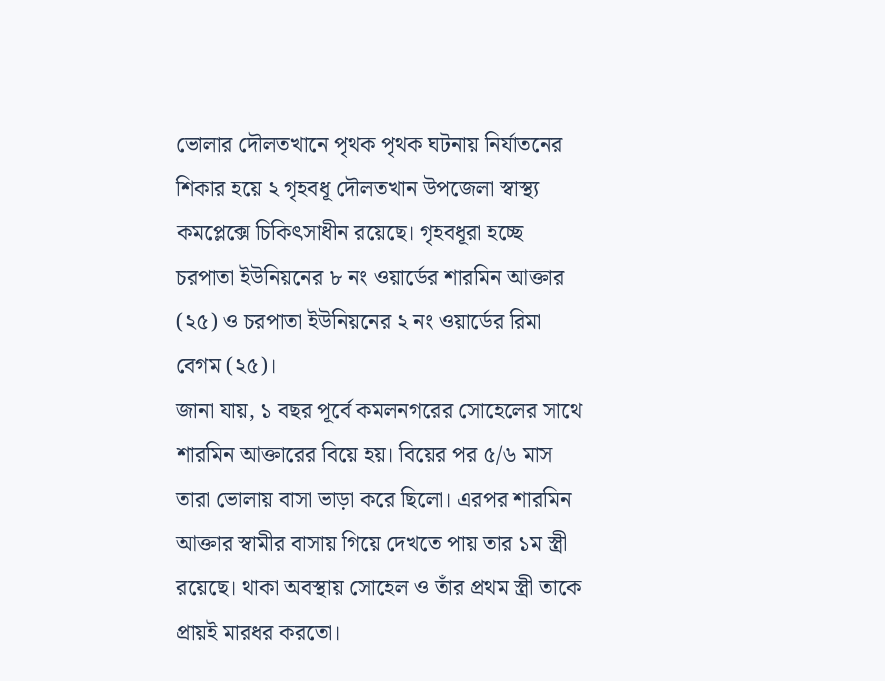ভোলার দৌলতখানে পৃথক পৃথক ঘটনায় নির্যাতনের শিকার হয়ে ২ গৃহবধূ দৌলতখান উপজেলা স্বাস্থ্য
কমপ্লেক্সে চিকিৎসাধীন রয়েছে। গৃহবধূরা হচ্ছে চরপাতা ইউনিয়নের ৮ নং ওয়ার্ডের শারমিন আক্তার (২৫) ও চরপাতা ইউনিয়নের ২ নং ওয়ার্ডের রিমা বেগম (২৫)।
জানা যায়, ১ বছর পূর্বে কমলনগরের সোহেলের সাথে শারমিন আক্তারের বিয়ে হয়। বিয়ের পর ৫/৬ মাস তারা ভোলায় বাসা ভাড়া করে ছিলো। এরপর শারমিন আক্তার স্বামীর বাসায় গিয়ে দেখতে পায় তার ১ম স্ত্রী রয়েছে। থাকা অবস্থায় সোহেল ও তাঁর প্রথম স্ত্রী তাকে প্রায়ই মারধর করতো।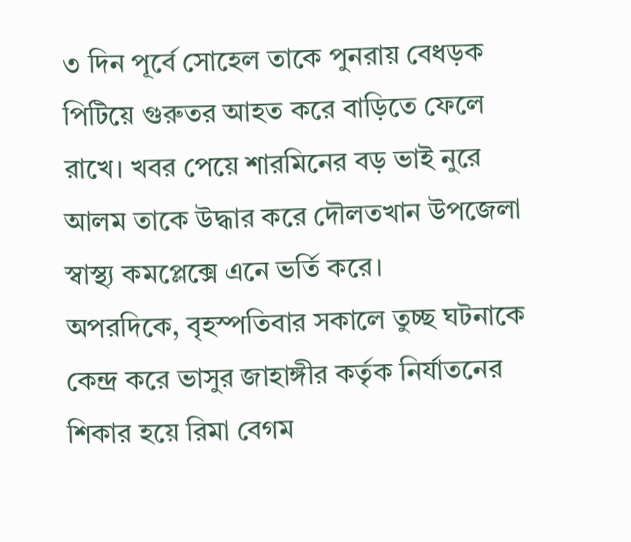৩ দিন পূর্বে সোহেল তাকে পুনরায় বেধড়ক পিটিয়ে গুরুতর আহত করে বাড়িতে ফেলে রাখে। খবর পেয়ে শারমিনের বড় ভাই নুরে আলম তাকে উদ্ধার করে দৌলতখান উপজেলা স্বাস্থ্য কমপ্লেক্সে এনে ভর্তি করে।
অপরদিকে, বৃহস্পতিবার সকালে তুচ্ছ ঘটনাকে কেন্দ্র করে ভাসুর জাহাঙ্গীর কর্তৃক নির্যাতনের শিকার হয়ে রিমা বেগম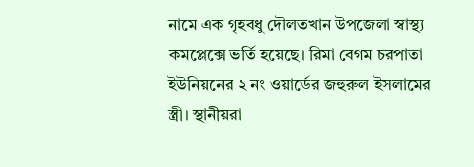নামে এক গৃহবধু দৌলতখান উপজেলা স্বাস্থ্য কমপ্লেক্সে ভর্তি হয়েছে। রিমা বেগম চরপাতা ইউনিয়নের ২ নং ওয়ার্ডের জহুরুল ইসলামের স্ত্রী। স্থানীয়রা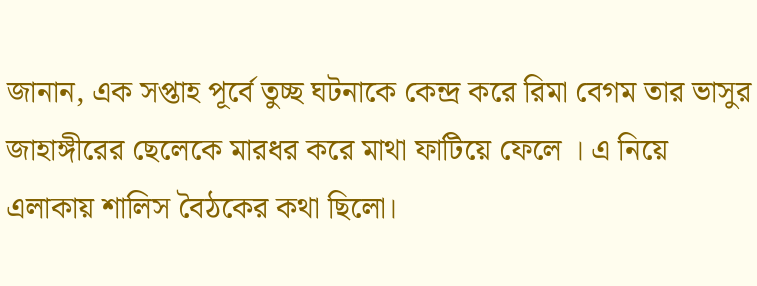জানান, এক সপ্তাহ পূর্বে তুচ্ছ ঘটনাকে কেন্দ্র করে রিমা বেগম তার ভাসুর জাহাঙ্গীরের ছেলেকে মারধর করে মাথা ফাটিয়ে ফেলে । এ নিয়ে এলাকায় শালিস বৈঠকের কথা ছিলো।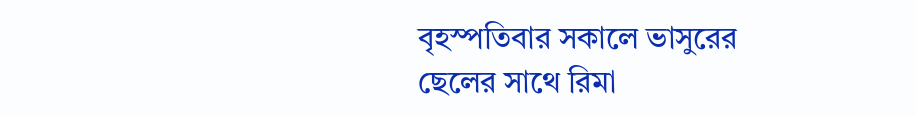বৃহস্পতিবার সকালে ভাসুরের ছেলের সাথে রিমা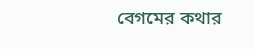বেগমের কথার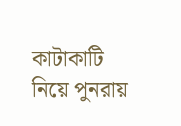কাটাকাটি নিয়ে পুনরায়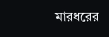মারধরের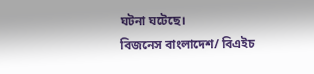ঘটনা ঘটেছে।
বিজনেস বাংলাদেশ/ বিএইচ